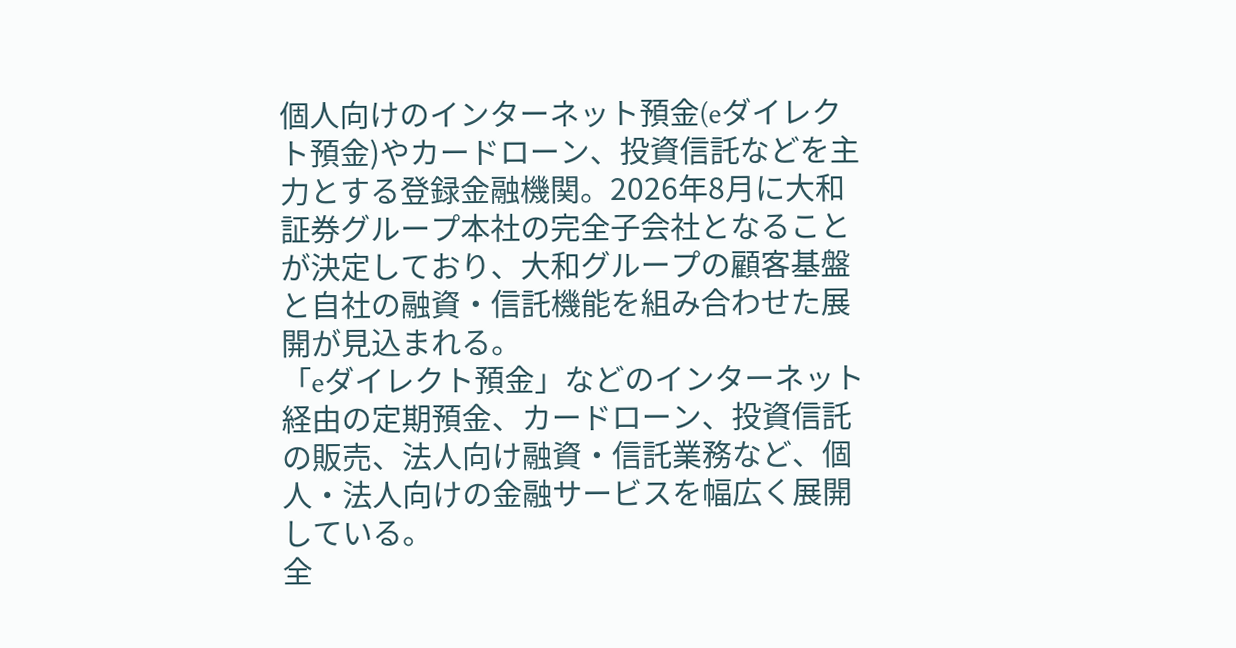個人向けのインターネット預金(eダイレクト預金)やカードローン、投資信託などを主力とする登録金融機関。2026年8月に大和証券グループ本社の完全子会社となることが決定しており、大和グループの顧客基盤と自社の融資・信託機能を組み合わせた展開が見込まれる。
「eダイレクト預金」などのインターネット経由の定期預金、カードローン、投資信託の販売、法人向け融資・信託業務など、個人・法人向けの金融サービスを幅広く展開している。
全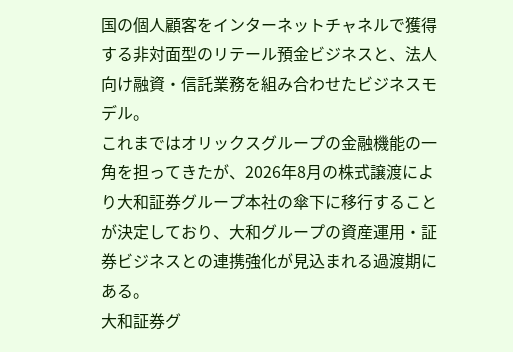国の個人顧客をインターネットチャネルで獲得する非対面型のリテール預金ビジネスと、法人向け融資・信託業務を組み合わせたビジネスモデル。
これまではオリックスグループの金融機能の一角を担ってきたが、2026年8月の株式譲渡により大和証券グループ本社の傘下に移行することが決定しており、大和グループの資産運用・証券ビジネスとの連携強化が見込まれる過渡期にある。
大和証券グ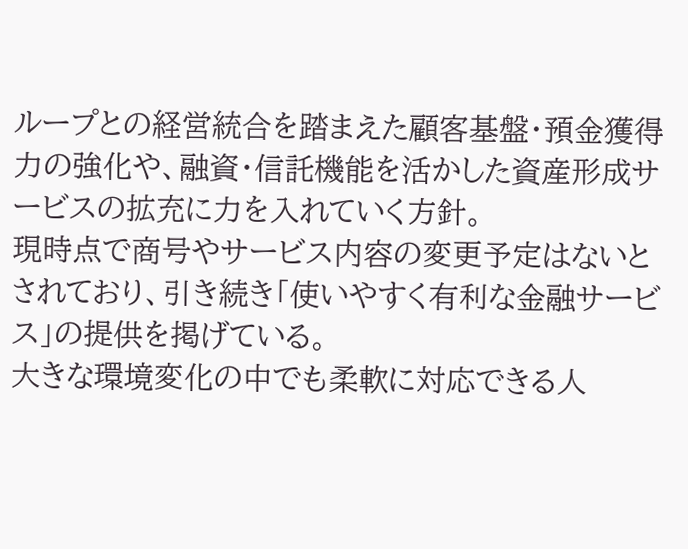ループとの経営統合を踏まえた顧客基盤・預金獲得力の強化や、融資・信託機能を活かした資産形成サービスの拡充に力を入れていく方針。
現時点で商号やサービス内容の変更予定はないとされており、引き続き「使いやすく有利な金融サービス」の提供を掲げている。
大きな環境変化の中でも柔軟に対応できる人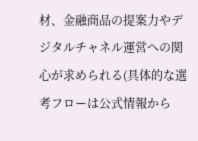材、金融商品の提案力やデジタルチャネル運営への関心が求められる(具体的な選考フローは公式情報から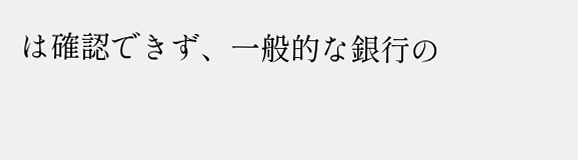は確認できず、一般的な銀行の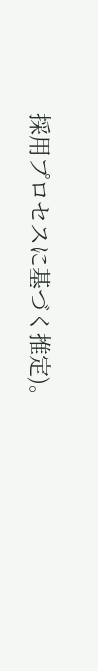採用プロセスに基づく推定)。